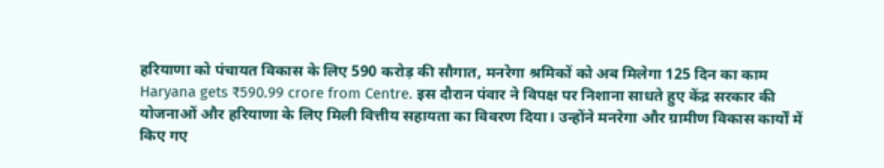हरियाणा को पंचायत विकास के लिए 590 करोड़ की सौगात, मनरेगा श्रमिकों को अब मिलेगा 125 दिन का काम
Haryana gets ₹590.99 crore from Centre. इस दौरान पंवार ने विपक्ष पर निशाना साधते हुए केंद्र सरकार की योजनाओं और हरियाणा के लिए मिली वित्तीय सहायता का विवरण दिया। उन्होंने मनरेगा और ग्रामीण विकास कार्यों में किए गए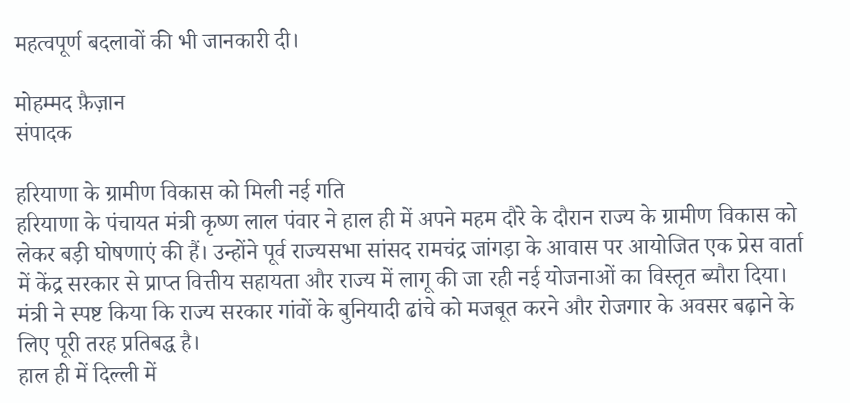महत्वपूर्ण बदलावों की भी जानकारी दी।

मोहम्मद फ़ैज़ान
संपादक

हरियाणा के ग्रामीण विकास को मिली नई गति
हरियाणा के पंचायत मंत्री कृष्ण लाल पंवार ने हाल ही में अपने महम दौरे के दौरान राज्य के ग्रामीण विकास को लेकर बड़ी घोषणाएं की हैं। उन्होंने पूर्व राज्यसभा सांसद रामचंद्र जांगड़ा के आवास पर आयोजित एक प्रेस वार्ता में केंद्र सरकार से प्राप्त वित्तीय सहायता और राज्य में लागू की जा रही नई योजनाओं का विस्तृत ब्यौरा दिया। मंत्री ने स्पष्ट किया कि राज्य सरकार गांवों के बुनियादी ढांचे को मजबूत करने और रोजगार के अवसर बढ़ाने के लिए पूरी तरह प्रतिबद्ध है।
हाल ही में दिल्ली में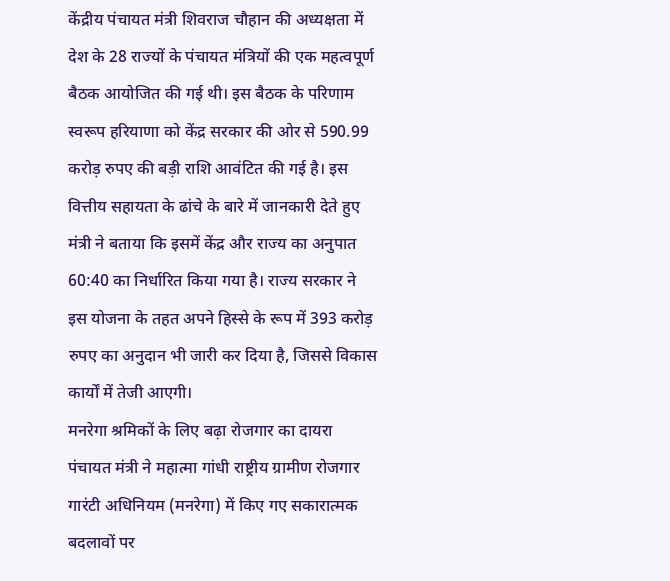केंद्रीय पंचायत मंत्री शिवराज चौहान की अध्यक्षता में देश के 28 राज्यों के पंचायत मंत्रियों की एक महत्वपूर्ण बैठक आयोजित की गई थी। इस बैठक के परिणाम स्वरूप हरियाणा को केंद्र सरकार की ओर से 590.99 करोड़ रुपए की बड़ी राशि आवंटित की गई है। इस वित्तीय सहायता के ढांचे के बारे में जानकारी देते हुए मंत्री ने बताया कि इसमें केंद्र और राज्य का अनुपात 60:40 का निर्धारित किया गया है। राज्य सरकार ने इस योजना के तहत अपने हिस्से के रूप में 393 करोड़ रुपए का अनुदान भी जारी कर दिया है, जिससे विकास कार्यों में तेजी आएगी।
मनरेगा श्रमिकों के लिए बढ़ा रोजगार का दायरा
पंचायत मंत्री ने महात्मा गांधी राष्ट्रीय ग्रामीण रोजगार गारंटी अधिनियम (मनरेगा) में किए गए सकारात्मक बदलावों पर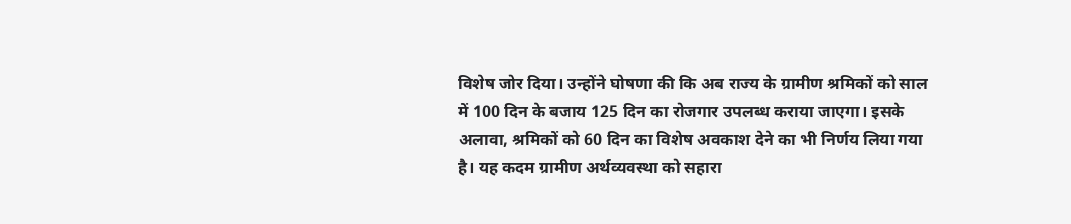विशेष जोर दिया। उन्होंने घोषणा की कि अब राज्य के ग्रामीण श्रमिकों को साल में 100 दिन के बजाय 125 दिन का रोजगार उपलब्ध कराया जाएगा। इसके अलावा, श्रमिकों को 60 दिन का विशेष अवकाश देने का भी निर्णय लिया गया है। यह कदम ग्रामीण अर्थव्यवस्था को सहारा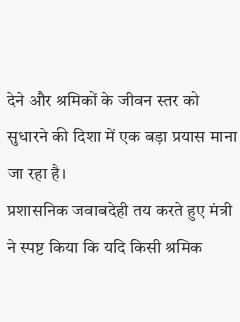देने और श्रमिकों के जीवन स्तर को सुधारने की दिशा में एक बड़ा प्रयास माना जा रहा है।
प्रशासनिक जवाबदेही तय करते हुए मंत्री ने स्पष्ट किया कि यदि किसी श्रमिक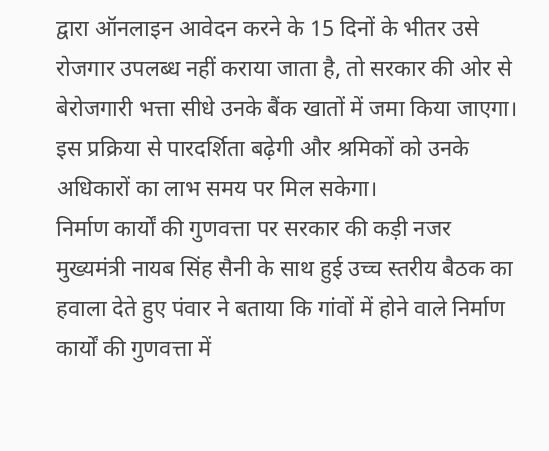द्वारा ऑनलाइन आवेदन करने के 15 दिनों के भीतर उसे रोजगार उपलब्ध नहीं कराया जाता है, तो सरकार की ओर से बेरोजगारी भत्ता सीधे उनके बैंक खातों में जमा किया जाएगा। इस प्रक्रिया से पारदर्शिता बढ़ेगी और श्रमिकों को उनके अधिकारों का लाभ समय पर मिल सकेगा।
निर्माण कार्यों की गुणवत्ता पर सरकार की कड़ी नजर
मुख्यमंत्री नायब सिंह सैनी के साथ हुई उच्च स्तरीय बैठक का हवाला देते हुए पंवार ने बताया कि गांवों में होने वाले निर्माण कार्यों की गुणवत्ता में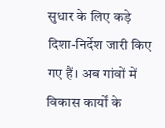सुधार के लिए कड़े दिशा-निर्देश जारी किए गए हैं। अब गांवों में विकास कार्यों के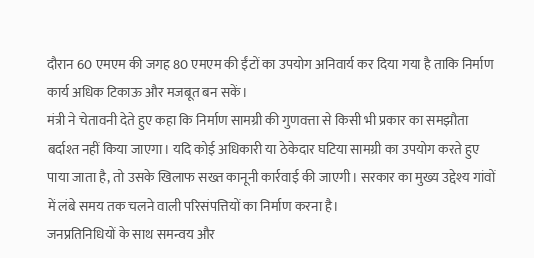दौरान 60 एमएम की जगह 80 एमएम की ईंटों का उपयोग अनिवार्य कर दिया गया है ताकि निर्माण कार्य अधिक टिकाऊ और मजबूत बन सकें।
मंत्री ने चेतावनी देते हुए कहा कि निर्माण सामग्री की गुणवत्ता से किसी भी प्रकार का समझौता बर्दाश्त नहीं किया जाएगा। यदि कोई अधिकारी या ठेकेदार घटिया सामग्री का उपयोग करते हुए पाया जाता है, तो उसके खिलाफ सख्त कानूनी कार्रवाई की जाएगी। सरकार का मुख्य उद्देश्य गांवों में लंबे समय तक चलने वाली परिसंपत्तियों का निर्माण करना है।
जनप्रतिनिधियों के साथ समन्वय और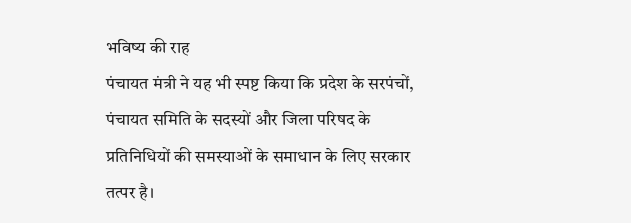भविष्य की राह
पंचायत मंत्री ने यह भी स्पष्ट किया कि प्रदेश के सरपंचों, पंचायत समिति के सदस्यों और जिला परिषद के प्रतिनिधियों की समस्याओं के समाधान के लिए सरकार तत्पर है।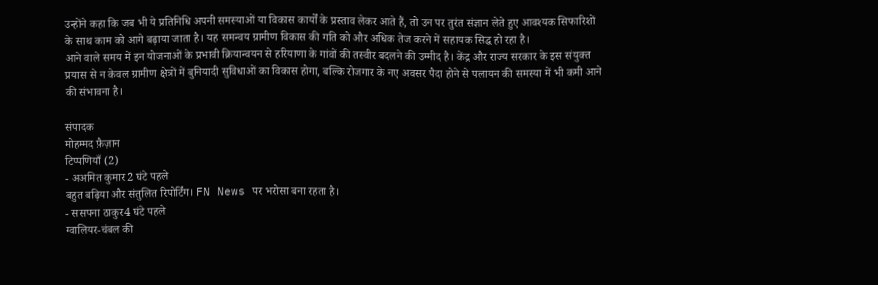उन्होंने कहा कि जब भी ये प्रतिनिधि अपनी समस्याओं या विकास कार्यों के प्रस्ताव लेकर आते हैं, तो उन पर तुरंत संज्ञान लेते हुए आवश्यक सिफारिशों के साथ काम को आगे बढ़ाया जाता है। यह समन्वय ग्रामीण विकास की गति को और अधिक तेज करने में सहायक सिद्ध हो रहा है।
आने वाले समय में इन योजनाओं के प्रभावी क्रियान्वयन से हरियाणा के गांवों की तस्वीर बदलने की उम्मीद है। केंद्र और राज्य सरकार के इस संयुक्त प्रयास से न केवल ग्रामीण क्षेत्रों में बुनियादी सुविधाओं का विकास होगा, बल्कि रोजगार के नए अवसर पैदा होने से पलायन की समस्या में भी कमी आने की संभावना है।

संपादक
मोहम्मद फ़ैज़ान
टिप्पणियाँ (2)
- अअमित कुमार2 घंटे पहले
बहुत बढ़िया और संतुलित रिपोर्टिंग। FN News पर भरोसा बना रहता है।
- ससपना ठाकुर4 घंटे पहले
ग्वालियर-चंबल की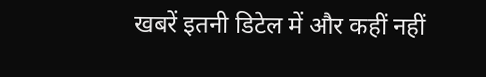खबरें इतनी डिटेल में और कहीं नहीं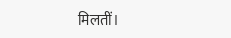मिलतीं।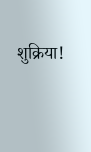शुक्रिया!